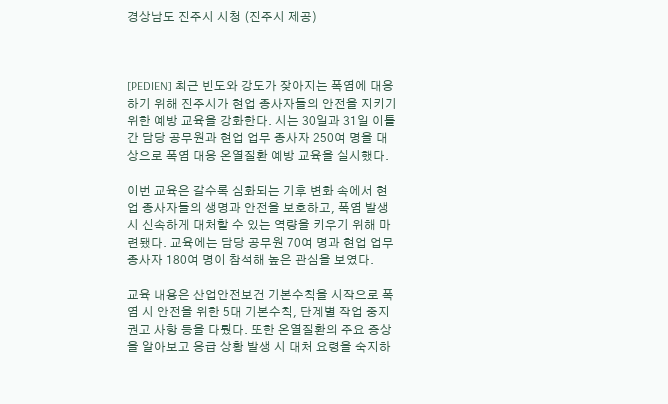경상남도 진주시 시청 (진주시 제공)



[PEDIEN] 최근 빈도와 강도가 잦아지는 폭염에 대응하기 위해 진주시가 현업 종사자들의 안전을 지키기 위한 예방 교육을 강화한다. 시는 30일과 31일 이틀간 담당 공무원과 현업 업무 종사자 250여 명을 대상으로 폭염 대응 온열질환 예방 교육을 실시했다.

이번 교육은 갈수록 심화되는 기후 변화 속에서 현업 종사자들의 생명과 안전을 보호하고, 폭염 발생 시 신속하게 대처할 수 있는 역량을 키우기 위해 마련됐다. 교육에는 담당 공무원 70여 명과 현업 업무 종사자 180여 명이 참석해 높은 관심을 보였다.

교육 내용은 산업안전보건 기본수칙을 시작으로 폭염 시 안전을 위한 5대 기본수칙, 단계별 작업 중지 권고 사항 등을 다뤘다. 또한 온열질환의 주요 증상을 알아보고 응급 상황 발생 시 대처 요령을 숙지하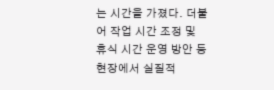는 시간을 가졌다. 더불어 작업 시간 조정 및 휴식 시간 운영 방안 등 현장에서 실질적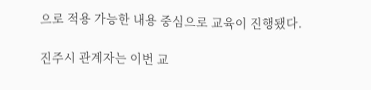으로 적용 가능한 내용 중심으로 교육이 진행됐다.

진주시 관계자는 이번 교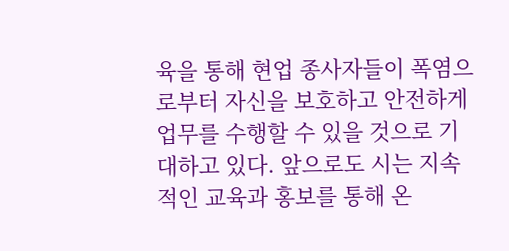육을 통해 현업 종사자들이 폭염으로부터 자신을 보호하고 안전하게 업무를 수행할 수 있을 것으로 기대하고 있다. 앞으로도 시는 지속적인 교육과 홍보를 통해 온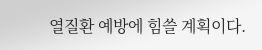열질환 예방에 힘쓸 계획이다.